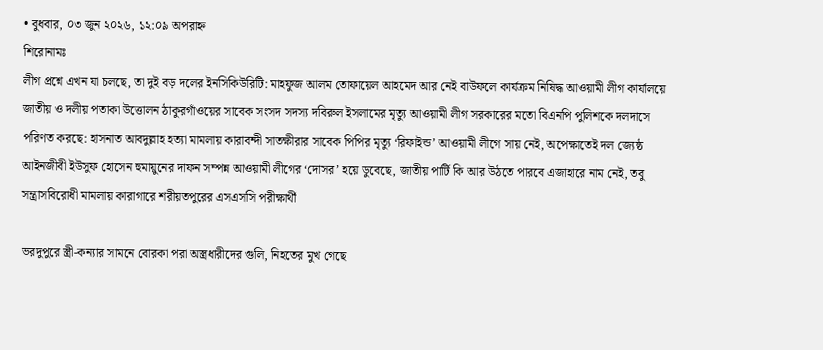• বুধবার, ০৩ জুন ২০২৬, ১২:০৯ অপরাহ্ন
শিরোনামঃ
লীগ প্রশ্নে এখন যা চলছে, তা দুই বড় দলের ইনসিকিউরিটি: মাহফুজ আলম তোফায়েল আহমেদ আর নেই বাউফলে কার্যক্রম নিষিদ্ধ আওয়ামী লীগ কার্যালয়ে জাতীয় ও দলীয় পতাকা উত্তোলন ঠাকুরগাঁওয়ের সাবেক সংসদ সদস্য দবিরুল ইসলামের মৃত্যু আওয়ামী লীগ সরকারের মতো বিএনপি পুলিশকে দলদাসে পরিণত করছে: হাসনাত আবদুল্লাহ হত্যা মামলায় কারাবন্দী সাতক্ষীরার সাবেক পিপির মৃত্যু ‘রিফাইন্ড’ আওয়ামী লীগে সায় নেই, অপেক্ষাতেই দল জ্যেষ্ঠ আইনজীবী ইউসুফ হোসেন হুমায়ুনের দাফন সম্পন্ন আওয়ামী লীগের ‘দোসর’ হয়ে ডুবেছে, জাতীয় পার্টি কি আর উঠতে পারবে এজাহারে নাম নেই, তবু সন্ত্রাসবিরোধী মামলায় কারাগারে শরীয়তপুরের এসএসসি পরীক্ষার্থী

ভরদুপুরে স্ত্রী-কন্যার সামনে বোরকা পরা অস্ত্রধারীদের গুলি, নিহতের মুখ গেছে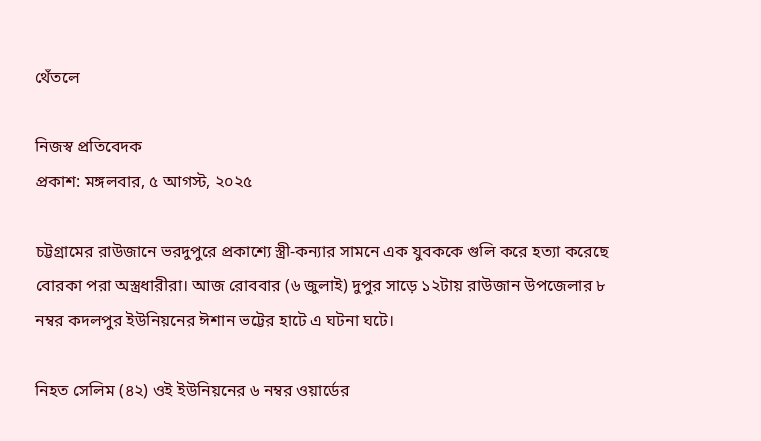থেঁতলে

নিজস্ব প্রতিবেদক
প্রকাশ: মঙ্গলবার, ৫ আগস্ট, ২০২৫

চট্টগ্রামের রাউজানে ভরদুপুরে প্রকাশ্যে স্ত্রী-কন্যার সামনে এক যুবককে গুলি করে হত্যা করেছে বোরকা পরা অস্ত্রধারীরা। আজ রোববার (৬ জুলাই) দুপুর সাড়ে ১২টায় রাউজান উপজেলার ৮ নম্বর কদলপুর ইউনিয়নের ঈশান ভট্টের হাটে এ ঘটনা ঘটে।

নিহত সেলিম (৪২) ওই ইউনিয়নের ৬ নম্বর ওয়ার্ডের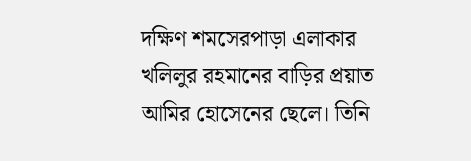দক্ষিণ শমসেরপাড়া এলাকার খলিলুর রহমানের বাড়ির প্রয়াত আমির হোসেনের ছেলে। তিনি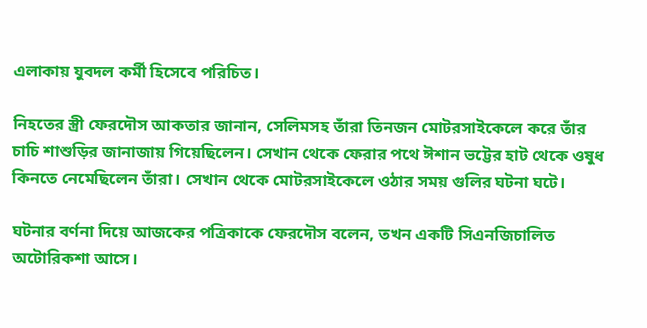এলাকায় যুবদল কর্মী হিসেবে পরিচিত।

নিহতের স্ত্রী ফেরদৌস আকতার জানান, সেলিমসহ তাঁরা তিনজন মোটরসাইকেলে করে তাঁর চাচি শাশুড়ির জানাজায় গিয়েছিলেন। সেখান থেকে ফেরার পথে ঈশান ভট্টের হাট থেকে ওষুধ কিনতে নেমেছিলেন তাঁরা। সেখান থেকে মোটরসাইকেলে ওঠার সময় গুলির ঘটনা ঘটে।

ঘটনার বর্ণনা দিয়ে আজকের পত্রিকাকে ফেরদৌস বলেন, তখন একটি সিএনজিচালিত অটোরিকশা আসে।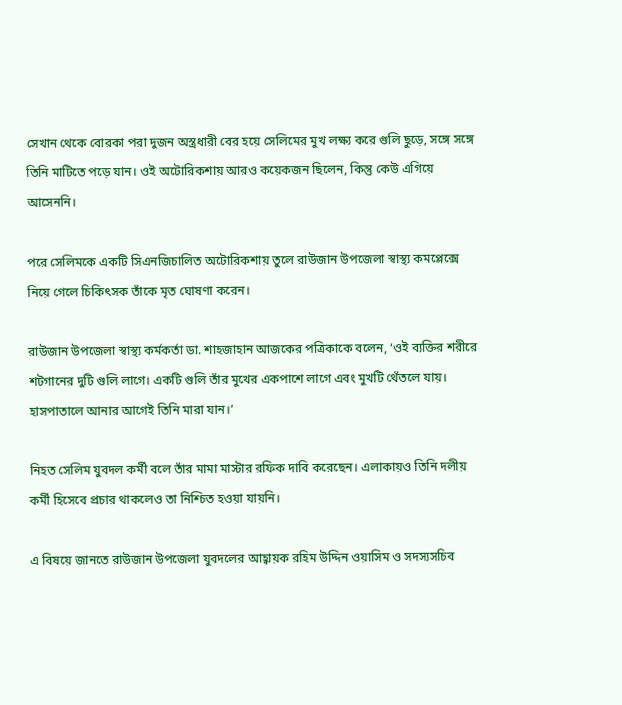সেখান থেকে বোরকা পরা দুজন অস্ত্রধারী বের হয়ে সেলিমের মুখ লক্ষ্য করে গুলি ছুড়ে, সঙ্গে সঙ্গে তিনি মাটিতে পড়ে যান। ওই অটোরিকশায় আরও কয়েকজন ছিলেন, কিন্তু কেউ এগিয়ে আসেননি।

পরে সেলিমকে একটি সিএনজিচালিত অটোরিকশায় তুলে রাউজান উপজেলা স্বাস্থ্য কমপ্লেক্সে নিয়ে গেলে চিকিৎসক তাঁকে মৃত ঘোষণা করেন।

রাউজান উপজেলা স্বাস্থ্য কর্মকর্তা ডা. শাহজাহান আজকের পত্রিকাকে বলেন, ‘ওই ব্যক্তির শরীরে শটগানের দুটি গুলি লাগে। একটি গুলি তাঁর মুখের একপাশে লাগে এবং মুখটি থেঁতলে যায়। হাসপাতালে আনার আগেই তিনি মারা যান।’

নিহত সেলিম যুবদল কর্মী বলে তাঁর মামা মাস্টার রফিক দাবি করেছেন। এলাকায়ও তিনি দলীয় কর্মী হিসেবে প্রচার থাকলেও তা নিশ্চিত হওয়া যায়নি।

এ বিষয়ে জানতে রাউজান উপজেলা যুবদলের আহ্বায়ক রহিম উদ্দিন ওয়াসিম ও সদস্যসচিব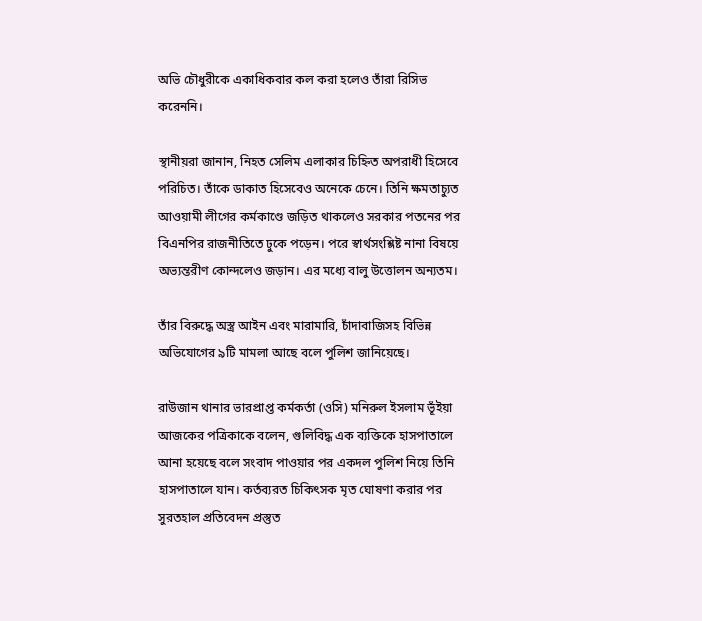অভি চৌধুরীকে একাধিকবার কল করা হলেও তাঁরা রিসিভ করেননি।

স্থানীয়রা জানান, নিহত সেলিম এলাকার চিহ্নিত অপরাধী হিসেবে পরিচিত। তাঁকে ডাকাত হিসেবেও অনেকে চেনে। তিনি ক্ষমতাচ্যুত আওয়ামী লীগের কর্মকাণ্ডে জড়িত থাকলেও সরকার পতনের পর বিএনপির রাজনীতিতে ঢুকে পড়েন। পরে স্বার্থসংশ্লিষ্ট নানা বিষয়ে অভ্যন্তরীণ কোন্দলেও জড়ান। এর মধ্যে বালু উত্তোলন অন্যতম।

তাঁর বিরুদ্ধে অস্ত্র আইন এবং মারামারি, চাঁদাবাজিসহ বিভিন্ন অভিযোগের ৯টি মামলা আছে বলে পুলিশ জানিয়েছে।

রাউজান থানার ভারপ্রাপ্ত কর্মকর্তা (ওসি) মনিরুল ইসলাম ভূঁইয়া আজকের পত্রিকাকে বলেন, গুলিবিদ্ধ এক ব্যক্তিকে হাসপাতালে আনা হয়েছে বলে সংবাদ পাওয়ার পর একদল পুলিশ নিয়ে তিনি হাসপাতালে যান। কর্তব্যরত চিকিৎসক মৃত ঘোষণা করার পর সুরতহাল প্রতিবেদন প্রস্তুত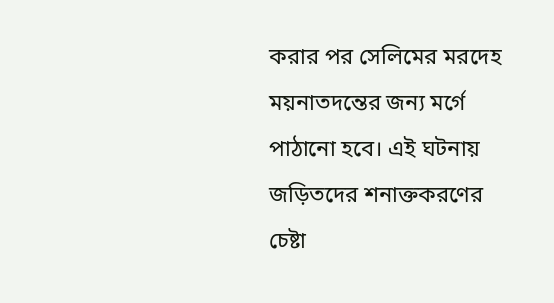করার পর সেলিমের মরদেহ ময়নাতদন্তের জন্য মর্গে পাঠানো হবে। এই ঘটনায় জড়িতদের শনাক্তকরণের চেষ্টা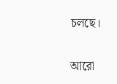চলছে।


আরো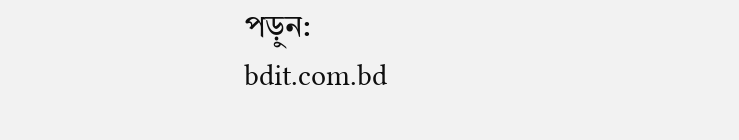পড়ুন:
bdit.com.bd